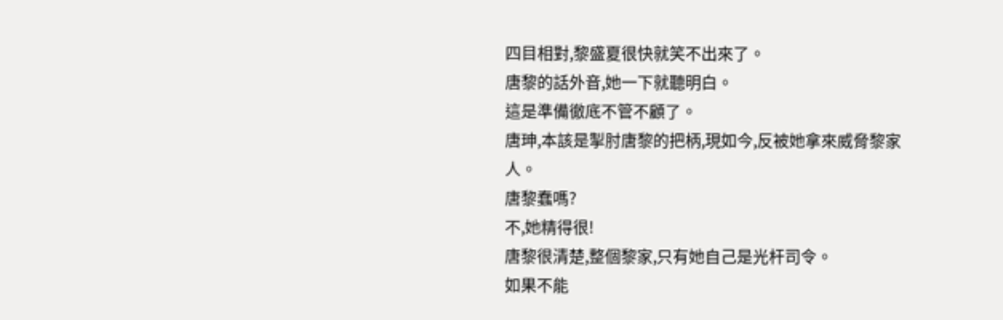四目相對,黎盛夏很快就笑不出來了。
唐黎的話外音,她一下就聽明白。
這是準備徹底不管不顧了。
唐珅,本該是掣肘唐黎的把柄,現如今,反被她拿來威脅黎家人。
唐黎蠢嗎?
不,她精得很!
唐黎很清楚,整個黎家,只有她自己是光杆司令。
如果不能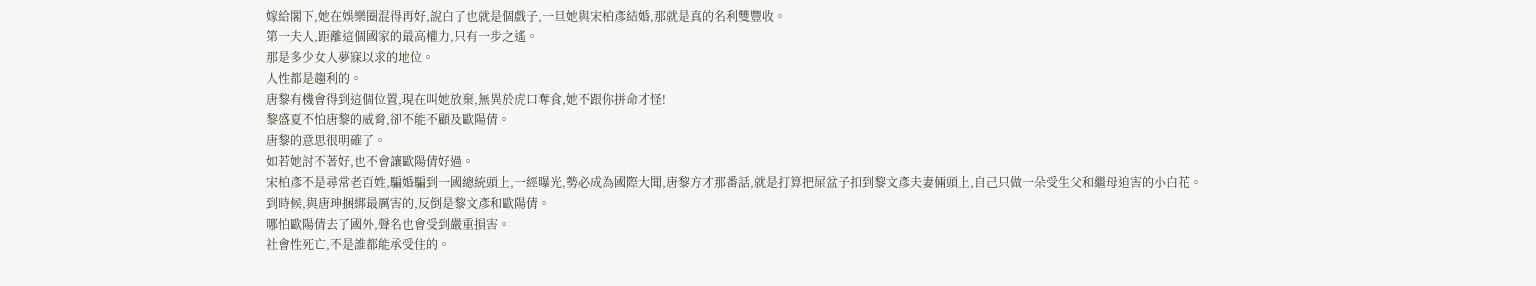嫁給閣下,她在娛樂圈混得再好,說白了也就是個戲子,一旦她與宋柏彥結婚,那就是真的名利雙豐收。
第一夫人,距離這個國家的最高權力,只有一步之遙。
那是多少女人夢寐以求的地位。
人性都是趨利的。
唐黎有機會得到這個位置,現在叫她放棄,無異於虎口奪食,她不跟你拼命才怪!
黎盛夏不怕唐黎的威脅,卻不能不顧及歐陽倩。
唐黎的意思很明確了。
如若她討不著好,也不會讓歐陽倩好過。
宋柏彥不是尋常老百姓,騙婚騙到一國總統頭上,一經曝光,勢必成為國際大聞,唐黎方才那番話,就是打算把屎盆子扣到黎文彥夫妻倆頭上,自己只做一朵受生父和繼母迫害的小白花。
到時候,與唐珅捆綁最厲害的,反倒是黎文彥和歐陽倩。
哪怕歐陽倩去了國外,聲名也會受到嚴重損害。
社會性死亡,不是誰都能承受住的。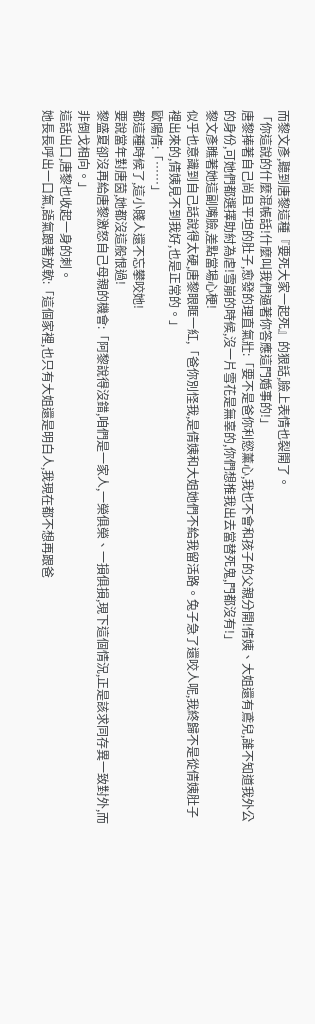而黎文彥,聽到唐黎這種『要死大家一起死』的狠話,臉上表情也裂開了。
「你這說的什麼混帳話!什麼叫我們逼著你答應這門婚事的!」
唐黎捧著自己尚且平坦的肚子,愈發的理直氣壯:「要不是爸你利慾薰心,我也不會和孩子的父親分開!倩姨、大姐還有鳶兒,誰不知道我外公的身份,可她們都選擇助紂為虐!雪崩的時候,沒一片雪花是無辜的,你們想推我出去當替死鬼,門都沒有!」
黎文彥瞧著她這副嘴臉,差點當場心梗!
似乎也意識到自己話說得太硬,唐黎眼眶一紅,「爸你別怪我,是倩姨和大姐她們不給我留活路。兔子急了還咬人呢,我終歸不是從倩姨肚子裡出來的,倩姨見不到我好,也是正常的。」
歐陽倩:「……」
都這種時候了,這小賤人還不忘攀咬她!
要說當年對唐茵,她都沒這般恨過!
黎盛夏卻沒再給唐黎激怒自己母親的機會:「阿黎說得沒錯,咱們是一家人,一榮俱榮、一損俱損,現下這個情況,正是該求同存異一致對外,而非倒戈相向。」
這話出口,唐黎也收起一身的刺。
她長長呼出一口氣,語氣跟著放軟:「這個家裡,也只有大姐還是明白人,我現在都不想再跟爸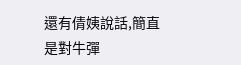還有倩姨說話,簡直是對牛彈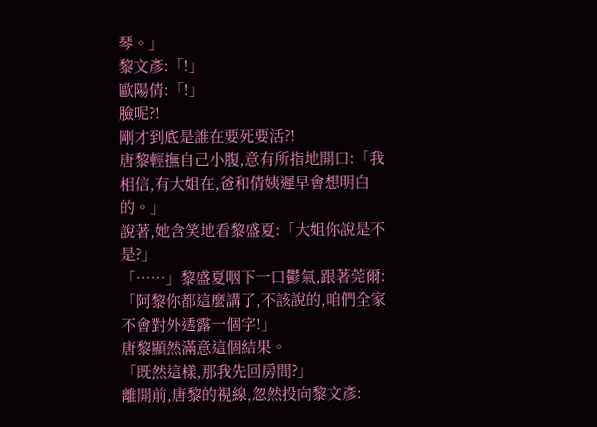琴。」
黎文彥:「!」
歐陽倩:「!」
臉呢?!
剛才到底是誰在要死要活?!
唐黎輕撫自己小腹,意有所指地開口:「我相信,有大姐在,爸和倩姨遲早會想明白的。」
說著,她含笑地看黎盛夏:「大姐你說是不是?」
「……」黎盛夏咽下一口鬱氣,跟著莞爾:「阿黎你都這麼講了,不該說的,咱們全家不會對外透露一個字!」
唐黎顯然滿意這個結果。
「既然這樣,那我先回房間?」
離開前,唐黎的視線,忽然投向黎文彥: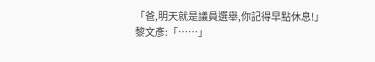「爸,明天就是議員選舉,你記得早點休息!」
黎文彥:「……」